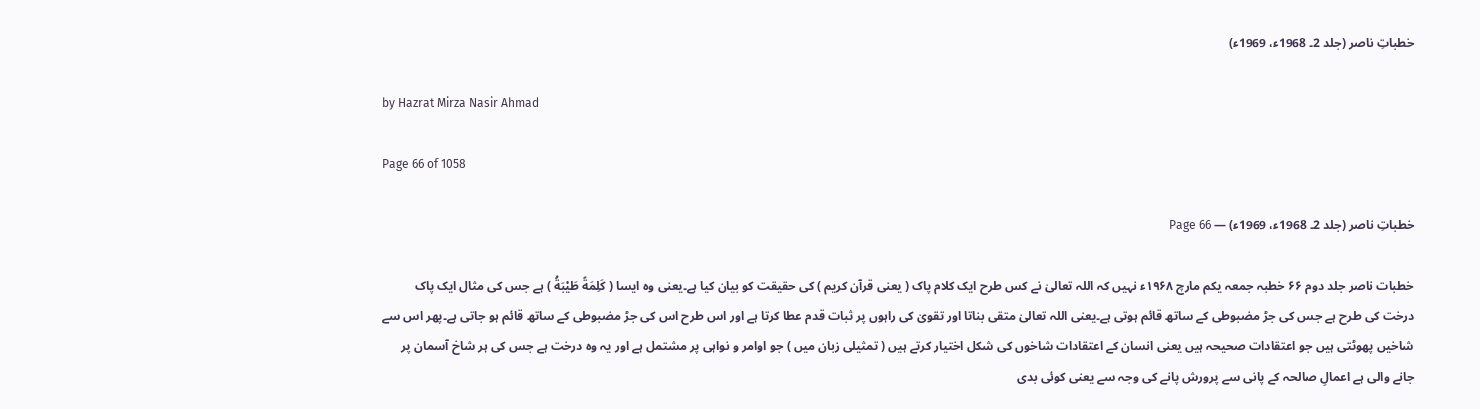خطباتِ ناصر (جلد 2۔ 1968ء، 1969ء)

by Hazrat Mirza Nasir Ahmad

Page 66 of 1058

خطباتِ ناصر (جلد 2۔ 1968ء، 1969ء) — Page 66

خطبات ناصر جلد دوم ۶۶ خطبہ جمعہ یکم مارچ ۱۹۶۸ء نہیں کہ اللہ تعالیٰ نے کس طرح ایک کلام پاک ( یعنی قرآن کریم ) کی حقیقت کو بیان کیا ہے۔یعنی وہ ایسا ( كَلِمَةً طَيْبَةُ ) ہے جس کی مثال ایک پاک درخت کی طرح ہے جس کی جڑ مضبوطی کے ساتھ قائم ہوتی ہے۔یعنی اللہ تعالیٰ متقی بناتا اور تقویٰ کی راہوں پر ثبات قدم عطا کرتا ہے اور اس طرح اس کی جڑ مضبوطی کے ساتھ قائم ہو جاتی ہے۔پھر اس سے شاخیں پھوٹتی ہیں جو اعتقادات صحیحہ ہیں یعنی انسان کے اعتقادات شاخوں کی شکل اختیار کرتے ہیں ( تمثیلی زبان میں ) جو اوامر و نواہی پر مشتمل ہے اور یہ وہ درخت ہے جس کی ہر شاخ آسمان پر جانے والی ہے اعمالِ صالحہ کے پانی سے پرورش پانے کی وجہ سے یعنی کوئی بدی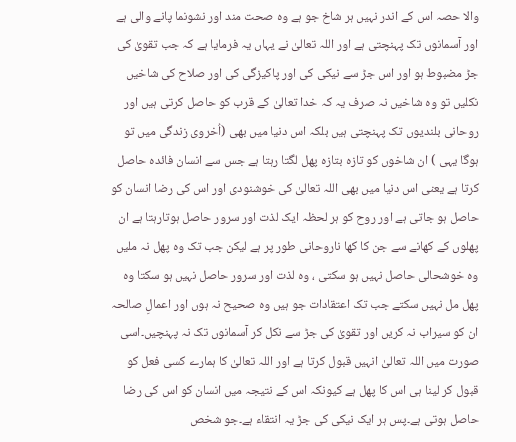والا حصہ اس کے اندر نہیں ہر شاخ جو ہے وہ صحت مند اور نشونما پانے والی ہے اور آسمانوں تک پہنچتی ہے اور اللہ تعالیٰ نے یہاں یہ فرمایا ہے کہ جب تقویٰ کی جڑ مضبوط ہو اور اس جڑ سے نیکی کی اور پاکیزگی کی اور صلاح کی شاخیں نکلیں تو وہ شاخیں نہ صرف یہ کہ خدا تعالیٰ کے قرب کو حاصل کرتی ہیں اور روحانی بلندیوں تک پہنچتی ہیں بلکہ اس دنیا میں بھی (اُخروی زندگی میں تو ہوگا یہی ) ان شاخوں کو تازہ بتازہ پھل لگتا رہتا ہے جس سے انسان فائدہ حاصل کرتا ہے یعنی اس دنیا میں بھی اللہ تعالیٰ کی خوشنودی اور اس کی رضا انسان کو حاصل ہو جاتی ہے اور روح کو ہر لحظہ ایک لذت اور سرور حاصل ہوتارہتا ہے ان پھلوں کے کھانے سے جن کا کھا ناروحانی طور پر ہے لیکن جب تک وہ پھل نہ ملیں وہ خوشحالی حاصل نہیں ہو سکتی ، وہ لذت اور سرور حاصل نہیں ہو سکتا وہ پھل مل نہیں سکتے جب تک اعتقادات جو ہیں وہ صحیح نہ ہوں اور اعمالِ صالحہ ان کو سیراب نہ کریں اور تقویٰ کی جڑ سے نکل کر آسمانوں تک نہ پہنچیں۔اسی صورت میں اللہ تعالیٰ انہیں قبول کرتا ہے اور اللہ تعالیٰ کا ہمارے کسی فعل کو قبول کر لینا ہی اس کا پھل ہے کیونکہ اس کے نتیجہ میں انسان کو اس کی رضا حاصل ہوتی ہے۔پس ہر ایک نیکی کی جڑ یہ انتقاء ہے۔جو شخص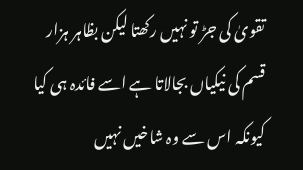تقویٰ کی جڑ تو نہیں رکھتا لیکن بظاہر ہزار قسم کی نیکیاں بجالاتا ہے اسے فائدہ ہی کیا کیونکہ اس سے وہ شاخیں نہیں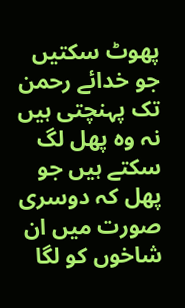پھوٹ سکتیں جو خدائے رحمن تک پہنچتی ہیں نہ وہ پھل لگ سکتے ہیں جو پھل کہ دوسری صورت میں ان شاخوں کو لگا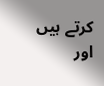کرتے ہیں اور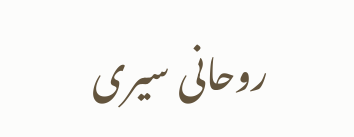روحانی سیری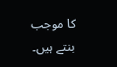کا موجب بنتے ہیں۔